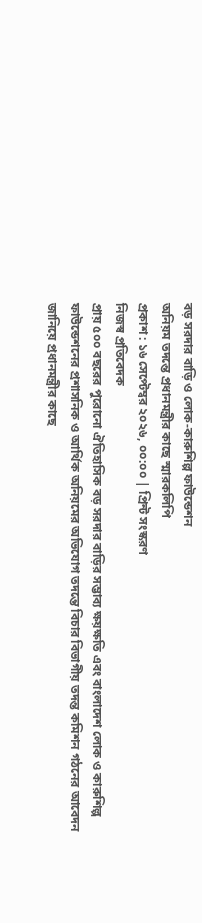বড় সরদার বাড়ি ও লোক-কারুশিল্প ফাউন্ডেশন
অনিয়ম তদন্তে প্রধানমন্ত্রীর কাছে স্মারকলিপি
প্রকাশ : ১৬ সেপ্টেম্বর ২০২৬, ০০:০০ | প্রিন্ট সংস্করণ
নিজস্ব প্রতিবেদক
প্রায় ৫০০ বছরের পুরোনো ঐতিহাসিক বড় সরদার বাড়ির সম্ভাব্য ক্ষয়ক্ষতি এবং বাংলাদেশ লোক ও কারুশিল্প ফাউন্ডেশনের প্রশাসনিক ও আর্থিক অনিয়মের অভিযোগ তদন্তে বিচার বিভাগীয় তদন্ত কমিশন গঠনের আবেদন জানিয়ে প্রধানমন্ত্রীর কাছে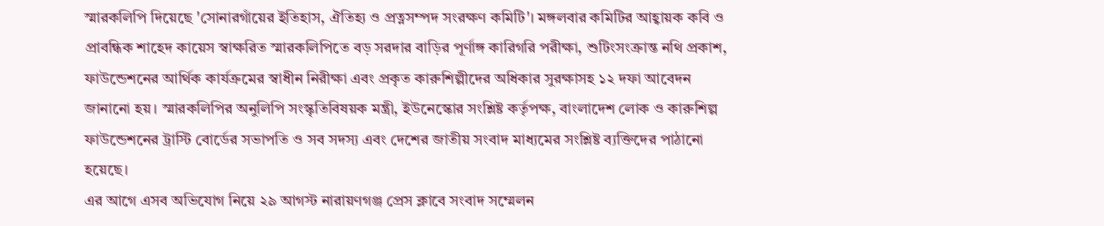স্মারকলিপি দিয়েছে 'সোনারগাঁয়ের ইতিহাস, ঐতিহ্য ও প্রত্নসম্পদ সংরক্ষণ কমিটি'। মঙ্গলবার কমিটির আহ্বায়ক কবি ও প্রাবন্ধিক শাহেদ কায়েস স্বাক্ষরিত স্মারকলিপিতে বড় সরদার বাড়ির পূর্ণাঙ্গ কারিগরি পরীক্ষা, শুটিংসংক্রান্ত নথি প্রকাশ, ফাউন্ডেশনের আর্থিক কার্যক্রমের স্বাধীন নিরীক্ষা এবং প্রকৃত কারুশিল্পীদের অধিকার সুরক্ষাসহ ১২ দফা আবেদন জানানো হয়। স্মারকলিপির অনুলিপি সংস্কৃতিবিষয়ক মন্ত্রী, ইউনেস্কোর সংশ্লিষ্ট কর্তৃপক্ষ, বাংলাদেশ লোক ও কারুশিল্প ফাউন্ডেশনের ট্রাস্টি বোর্ডের সভাপতি ও সব সদস্য এবং দেশের জাতীয় সংবাদ মাধ্যমের সংশ্লিষ্ট ব্যক্তিদের পাঠানো হয়েছে।
এর আগে এসব অভিযোগ নিয়ে ২৯ আগস্ট নারায়ণগঞ্জ প্রেস ক্লাবে সংবাদ সম্মেলন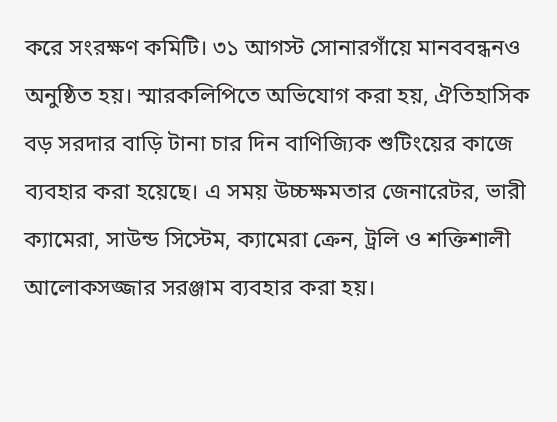করে সংরক্ষণ কমিটি। ৩১ আগস্ট সোনারগাঁয়ে মানববন্ধনও অনুষ্ঠিত হয়। স্মারকলিপিতে অভিযোগ করা হয়, ঐতিহাসিক বড় সরদার বাড়ি টানা চার দিন বাণিজ্যিক শুটিংয়ের কাজে ব্যবহার করা হয়েছে। এ সময় উচ্চক্ষমতার জেনারেটর, ভারী ক্যামেরা, সাউন্ড সিস্টেম, ক্যামেরা ক্রেন, ট্রলি ও শক্তিশালী আলোকসজ্জার সরঞ্জাম ব্যবহার করা হয়।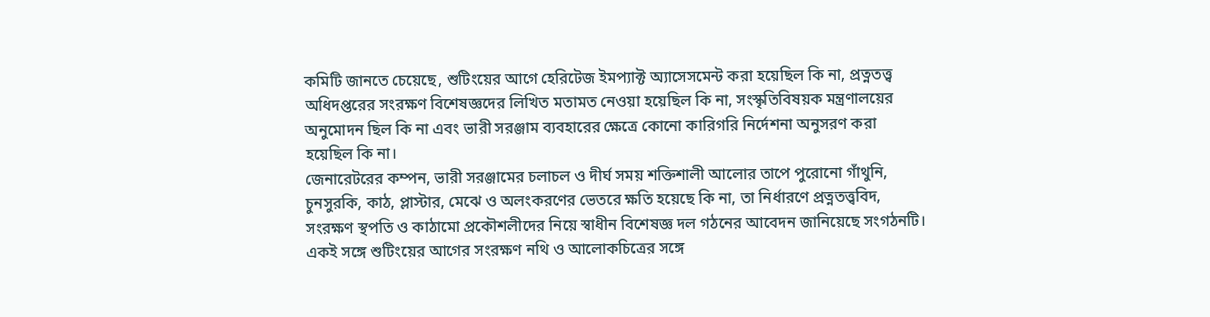কমিটি জানতে চেয়েছে, শুটিংয়ের আগে হেরিটেজ ইমপ্যাক্ট অ্যাসেসমেন্ট করা হয়েছিল কি না, প্রত্নতত্ত্ব অধিদপ্তরের সংরক্ষণ বিশেষজ্ঞদের লিখিত মতামত নেওয়া হয়েছিল কি না, সংস্কৃতিবিষয়ক মন্ত্রণালয়ের অনুমোদন ছিল কি না এবং ভারী সরঞ্জাম ব্যবহারের ক্ষেত্রে কোনো কারিগরি নির্দেশনা অনুসরণ করা হয়েছিল কি না।
জেনারেটরের কম্পন, ভারী সরঞ্জামের চলাচল ও দীর্ঘ সময় শক্তিশালী আলোর তাপে পুরোনো গাঁথুনি, চুনসুরকি, কাঠ, প্লাস্টার, মেঝে ও অলংকরণের ভেতরে ক্ষতি হয়েছে কি না, তা নির্ধারণে প্রত্নতত্ত্ববিদ, সংরক্ষণ স্থপতি ও কাঠামো প্রকৌশলীদের নিয়ে স্বাধীন বিশেষজ্ঞ দল গঠনের আবেদন জানিয়েছে সংগঠনটি। একই সঙ্গে শুটিংয়ের আগের সংরক্ষণ নথি ও আলোকচিত্রের সঙ্গে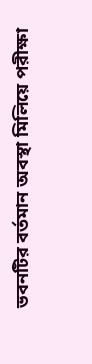ভবনটির বর্তমান অবস্থা মিলিয়ে পরীক্ষা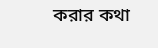করার কথা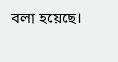বলা হয়েছে।